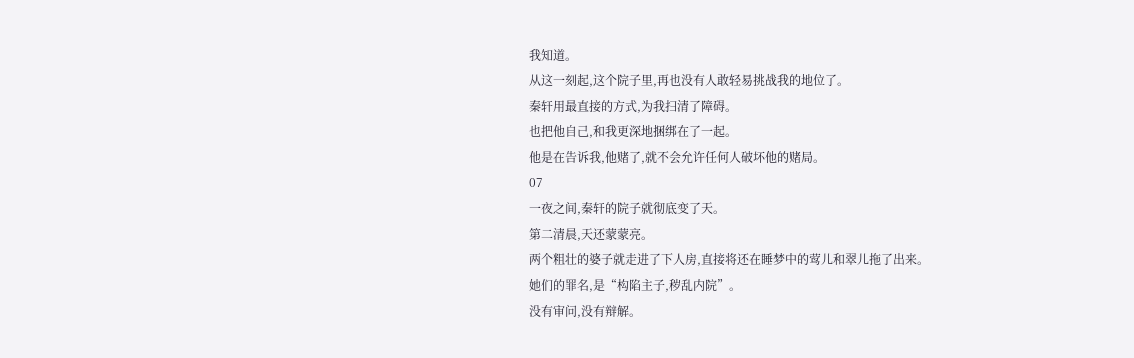我知道。
从这一刻起,这个院子里,再也没有人敢轻易挑战我的地位了。
秦轩用最直接的方式,为我扫清了障碍。
也把他自己,和我更深地捆绑在了一起。
他是在告诉我,他赌了,就不会允许任何人破坏他的赌局。
07
一夜之间,秦轩的院子就彻底变了天。
第二清晨,天还蒙蒙亮。
两个粗壮的婆子就走进了下人房,直接将还在睡梦中的莺儿和翠儿拖了出来。
她们的罪名,是“构陷主子,秽乱内院”。
没有审问,没有辩解。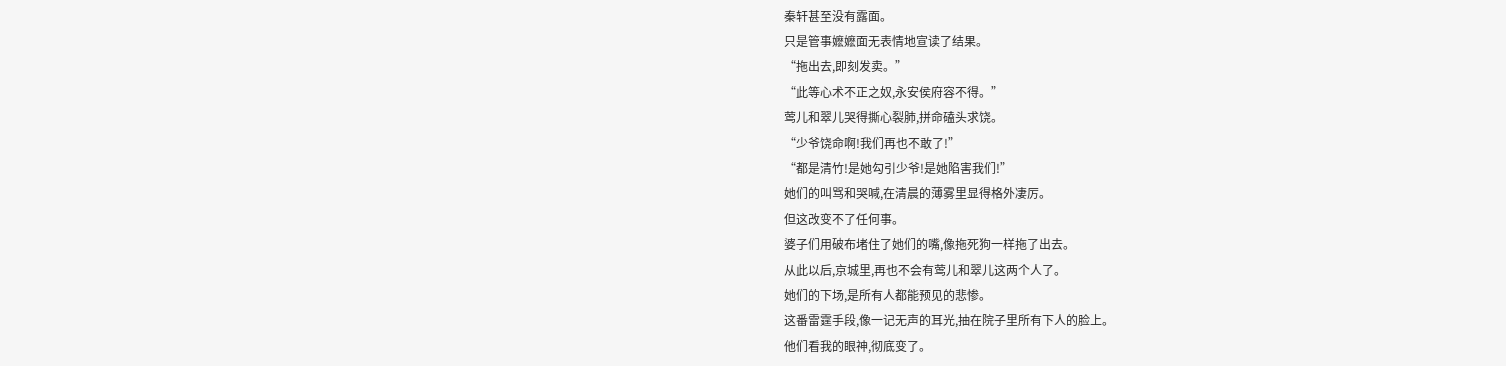秦轩甚至没有露面。
只是管事嬷嬷面无表情地宣读了结果。
“拖出去,即刻发卖。”
“此等心术不正之奴,永安侯府容不得。”
莺儿和翠儿哭得撕心裂肺,拼命磕头求饶。
“少爷饶命啊!我们再也不敢了!”
“都是清竹!是她勾引少爷!是她陷害我们!”
她们的叫骂和哭喊,在清晨的薄雾里显得格外凄厉。
但这改变不了任何事。
婆子们用破布堵住了她们的嘴,像拖死狗一样拖了出去。
从此以后,京城里,再也不会有莺儿和翠儿这两个人了。
她们的下场,是所有人都能预见的悲惨。
这番雷霆手段,像一记无声的耳光,抽在院子里所有下人的脸上。
他们看我的眼神,彻底变了。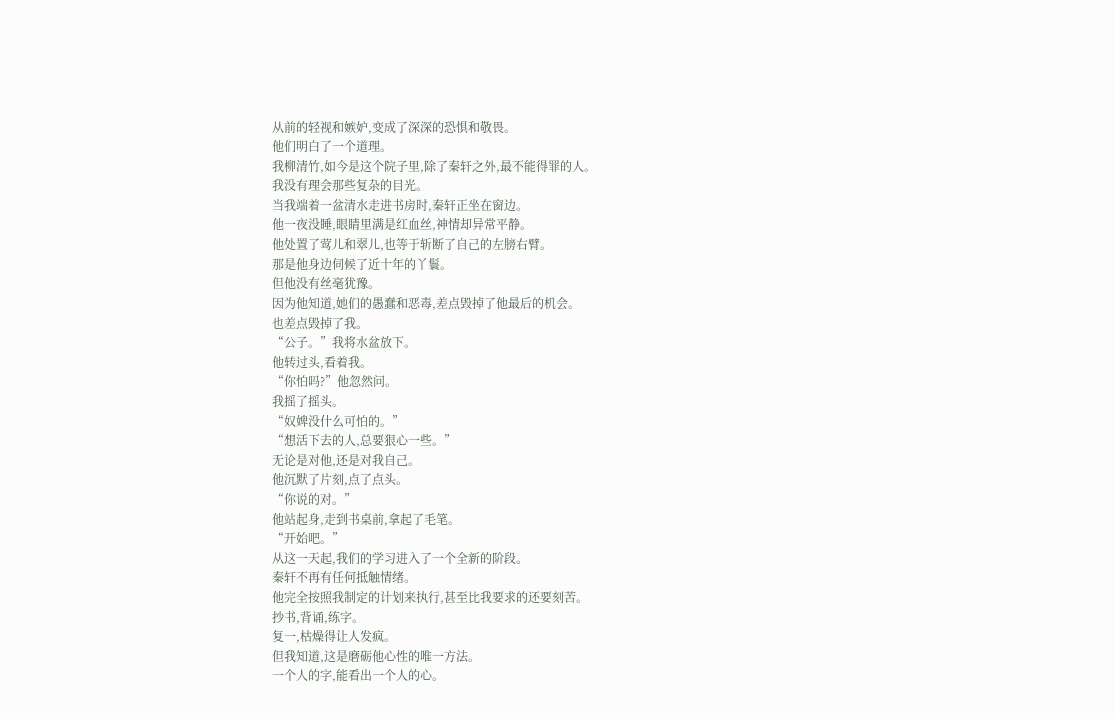从前的轻视和嫉妒,变成了深深的恐惧和敬畏。
他们明白了一个道理。
我柳清竹,如今是这个院子里,除了秦轩之外,最不能得罪的人。
我没有理会那些复杂的目光。
当我端着一盆清水走进书房时,秦轩正坐在窗边。
他一夜没睡,眼睛里满是红血丝,神情却异常平静。
他处置了莺儿和翠儿,也等于斩断了自己的左膀右臂。
那是他身边伺候了近十年的丫鬟。
但他没有丝毫犹豫。
因为他知道,她们的愚蠢和恶毒,差点毁掉了他最后的机会。
也差点毁掉了我。
“公子。”我将水盆放下。
他转过头,看着我。
“你怕吗?”他忽然问。
我摇了摇头。
“奴婢没什么可怕的。”
“想活下去的人,总要狠心一些。”
无论是对他,还是对我自己。
他沉默了片刻,点了点头。
“你说的对。”
他站起身,走到书桌前,拿起了毛笔。
“开始吧。”
从这一天起,我们的学习进入了一个全新的阶段。
秦轩不再有任何抵触情绪。
他完全按照我制定的计划来执行,甚至比我要求的还要刻苦。
抄书,背诵,练字。
复一,枯燥得让人发疯。
但我知道,这是磨砺他心性的唯一方法。
一个人的字,能看出一个人的心。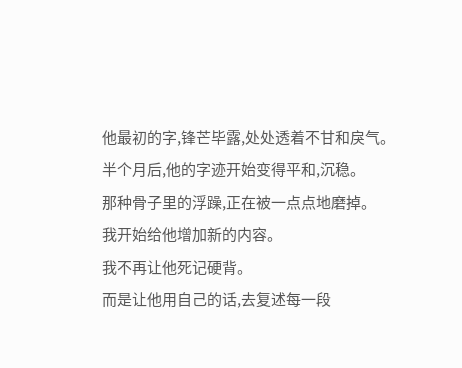他最初的字,锋芒毕露,处处透着不甘和戾气。
半个月后,他的字迹开始变得平和,沉稳。
那种骨子里的浮躁,正在被一点点地磨掉。
我开始给他增加新的内容。
我不再让他死记硬背。
而是让他用自己的话,去复述每一段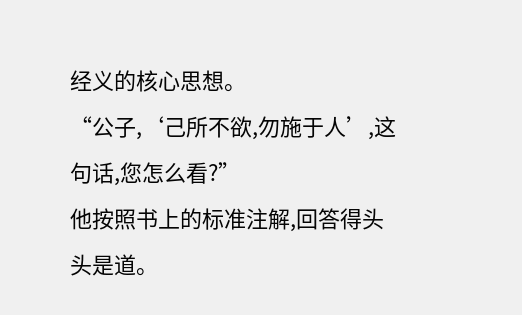经义的核心思想。
“公子,‘己所不欲,勿施于人’,这句话,您怎么看?”
他按照书上的标准注解,回答得头头是道。